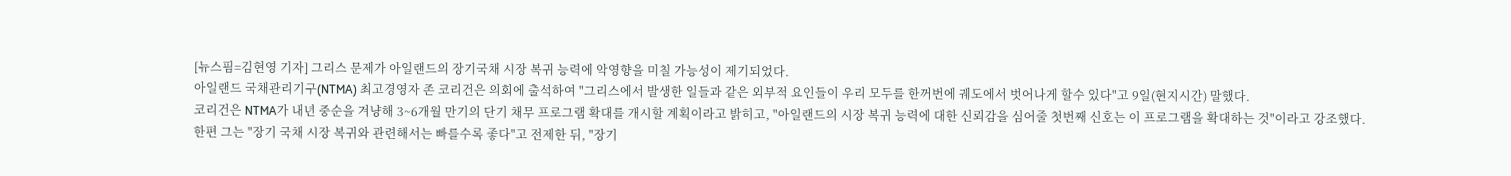[뉴스핌=김현영 기자] 그리스 문제가 아일랜드의 장기국채 시장 복귀 능력에 악영향을 미칠 가능성이 제기되었다.
아일랜드 국채관리기구(NTMA) 최고경영자 존 코리건은 의회에 출석하여 "그리스에서 발생한 일들과 같은 외부적 요인들이 우리 모두를 한꺼번에 궤도에서 벗어나게 할수 있다"고 9일(현지시간) 말했다.
코리건은 NTMA가 내년 중순을 겨냥해 3~6개월 만기의 단기 채무 프로그램 확대를 개시할 계획이라고 밝히고, "아일랜드의 시장 복귀 능력에 대한 신뢰감을 심어줄 첫번째 신호는 이 프로그램을 확대하는 것"이라고 강조했다.
한편 그는 "장기 국채 시장 복귀와 관련해서는 빠를수록 좋다"고 전제한 뒤, "장기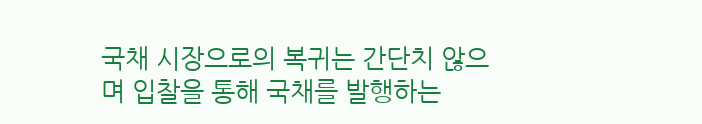국채 시장으로의 복귀는 간단치 않으며 입찰을 통해 국채를 발행하는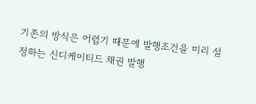기존의 방식은 어렵기 때문에 발행조건을 미리 설정하는 신디케이티드 채권 발행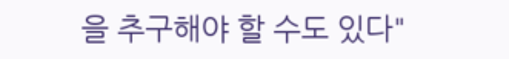을 추구해야 할 수도 있다"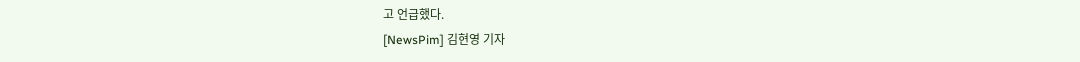고 언급했다.
[NewsPim] 김현영 기자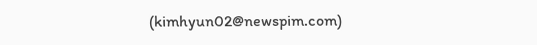(kimhyun02@newspim.com)